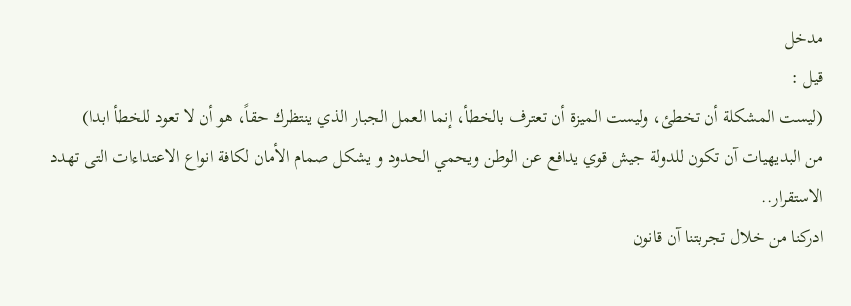مدخل
قيل :
(ليست المشكلة أن تخطئ، وليست الميزة أن تعترف بالخطأ، إنما العمل الجبار الذي ينتظرك حقاً، هو أن لا تعود للخطأ ابدا)
من البديهيات آن تكون للدولة جيش قوي يدافع عن الوطن ويحمي الحدود و يشكل صمام الأمان لكافة انواع الاعتداءات التى تهدد الاستقرار..
ادركنا من خلال تجربتنا آن قانون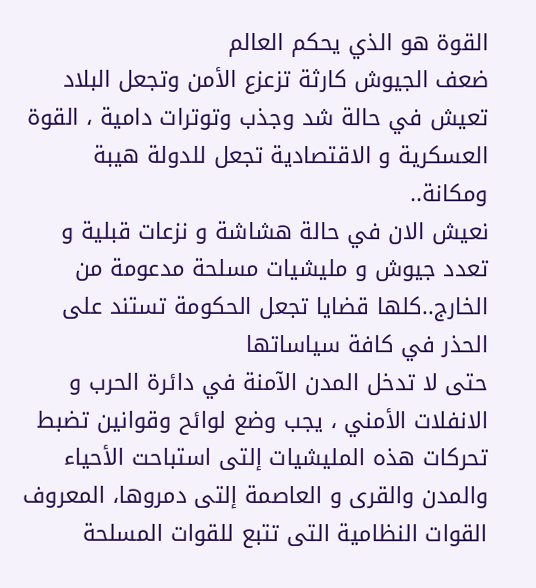القوة هو الذي يحكم العالم
ضعف الجيوش كارثة تزعزع الأمن وتجعل البلاد تعيش في حالة شد وجذب وتوترات دامية ، القوة العسكرية و الاقتصادية تجعل للدولة هيبة ومكانة..
نعيش الان في حالة هشاشة و نزعات قبلية و تعدد جيوش و مليشيات مسلحة مدعومة من الخارج..كلها قضايا تجعل الحكومة تستند على الحذر في كافة سياساتها
حتى لا تدخل المدن الآمنة في دائرة الحرب و الانفلات الأمني ، يجب وضع لوائح وقوانين تضبط تحركات هذه المليشيات إلتى استباحت الأحياء والمدن والقرى و العاصمة إلتى دمروها، المعروف القوات النظامية التى تتبع للقوات المسلحة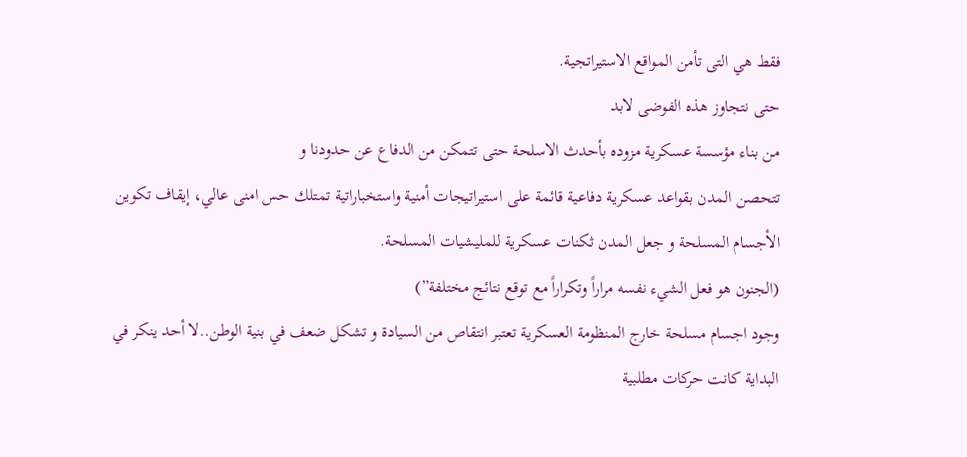فقط هي التى تأمن المواقع الاستيراتجية.
حتى نتجاوز هذه الفوضى لابد
من بناء مؤسسة عسكرية مزوده بأحدث الاسلحة حتى تتمكن من الدفاع عن حدودنا و
تتحصن المدن بقواعد عسكرية دفاعية قائمة على استيراتيجات أمنية واستخباراتية تمتلك حس امنى عالي، إيقاف تكوين الأجسام المسلحة و جعل المدن ثكنات عسكرية للمليشيات المسلحة.
(الجنون هو فعل الشيء نفسه مراراً وتكراراً مع توقع نتائج مختلفة”)
وجود اجسام مسلحة خارج المنظومة العسكرية تعتبر انتقاص من السيادة و تشكل ضعف في بنية الوطن..لا أحد ينكر في البداية كانت حركات مطلبية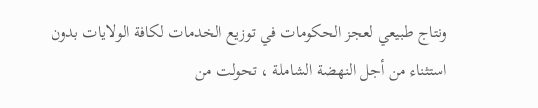ونتاج طبيعي لعجز الحكومات في توزيع الخدمات لكافة الولايات بدون استثناء من أجل النهضة الشاملة ، تحولت من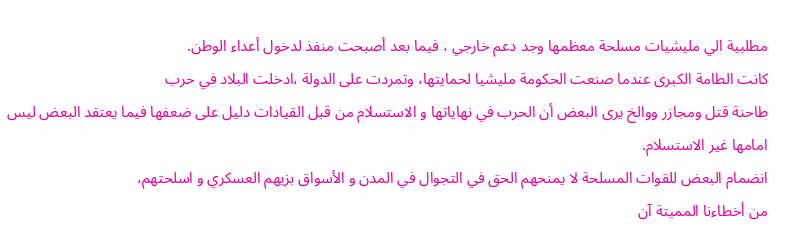مطلبية الي مليشيات مسلحة معظمها وجد دعم خارجي ، فيما بعد أصبحت منفذ لدخول أعداء الوطن.
كانت الطامة الكبرى عندما صنعت الحكومة مليشيا لحمايتها، وتمردت على الدولة ،ادخلت البلاد في حرب
طاحنة قتل ومجازر ووالخ يرى البعض أن الحرب في نهاياتها و الاستسلام من قبل القيادات دليل على ضعفها فيما يعتقد البعض ليس امامها غير الاستسلام.
انضمام البعض للقوات المسلحة لا يمنحهم الحق في التجوال في المدن و الأسواق بزيهم العسكري و اسلحتهم،
من أخطاءنا المميتة آن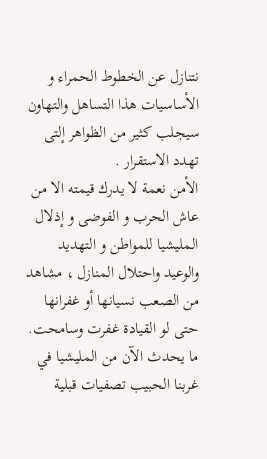نتنازل عن الخطوط الحمراء و الأساسيات هذا التساهل والتهاون سيجلب كثير من الظواهر إلتى تهدد الاستقرار .
الأمن نعمة لا يدرك قيمته الا من عاش الحرب و الفوضى و إذلال المليشيا للمواطن و التهديد والوعيد واحتلال المنازل ، مشاهد من الصعب نسيانها أو غفرانها حتى لو القيادة غفرت وسامحت.
ما يحدث الآن من المليشيا في غربنا الحبيب تصفيات قبلية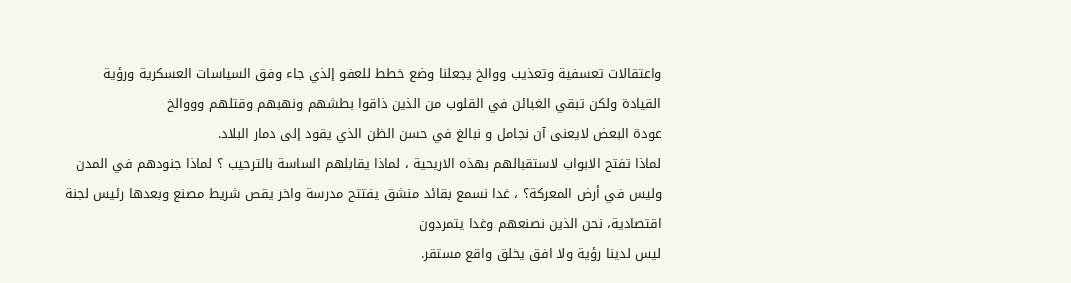واعتقالات تعسفية وتعذيب ووالخ يجعلنا وضع خطط للعفو إلذي جاء وفق السياسات العسكرية ورؤية القيادة ولكن تبقي الغبائن في القلوب من الذين ذاقوا بطشهم ونهبهم وقتلهم وووالخ
عودة البعض لايعنى آن نجامل و نبالغ في حسن الظن الذي يقود إلى دمار البلاد.
لماذا تفتح الابواب لاستقبالهم بهذه الاريحية ، لماذا يقابلهم الساسة بالترحيب ؟ لماذا جنودهم في المدن وليس في أرض المعركة؟ ، غدا نسمع بقائد منشق يفتتح مدرسة واخر يقص شريط مصنع وبعدها رئيس لجنة اقتصادية، نحن الذين نصنعهم وغدا يتمردون
ليس لدينا رؤية ولا افق يخلق واقع مستقر.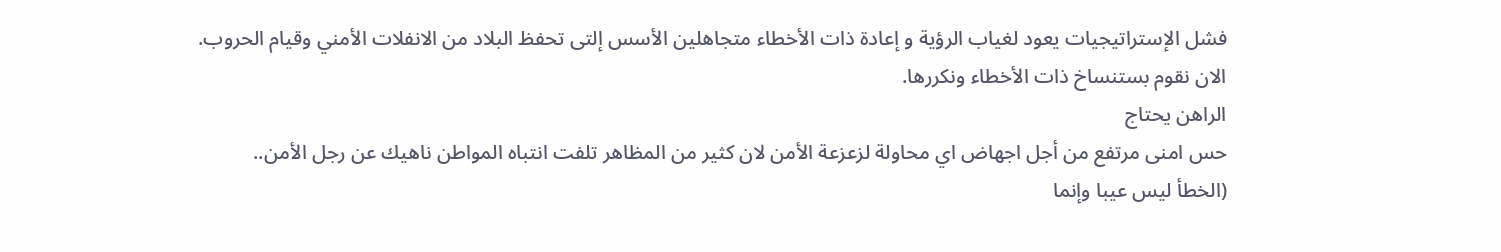فشل الإستراتيجيات يعود لغياب الرؤية و إعادة ذات الأخطاء متجاهلين الأسس إلتى تحفظ البلاد من الانفلات الأمني وقيام الحروب.
الان نقوم بستنساخ ذات الأخطاء ونكررها.
الراهن يحتاج
حس امنى مرتفع من أجل اجهاض اي محاولة لزعزعة الأمن لان كثير من المظاهر تلفت انتباه المواطن ناهيك عن رجل الأمن..
(الخطأ ليس عيبا وإنما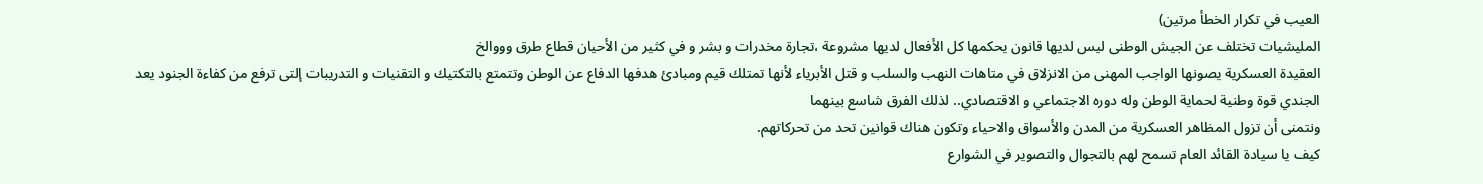العيب في تكرار الخطأ مرتين)
المليشيات تختلف عن الجيش الوطنى ليس لديها قانون يحكمها كل الأفعال لديها مشروعة ،تجارة مخدرات و بشر و في كثير من الأحيان قطاع طرق وووالخ
العقيدة العسكرية يصونها الواجب المهنى من الانزلاق في متاهات النهب والسلب و قتل الأبرياء لأنها تمتلك قيم ومبادئ هدفها الدفاع عن الوطن وتتمتع بالتكتيك و التقنيات و التدريبات إلتى ترفع من كفاءة الجنود يعد الجندي قوة وطنية لحماية الوطن وله دوره الاجتماعي و الاقتصادي.. لذلك الفرق شاسع بينهما
ونتمنى أن تزول المظاهر العسكرية من المدن والأسواق والاحياء وتكون هناك قوانين تحد من تحركاتهم.
كيف يا سيادة القائد العام تسمح لهم بالتجوال والتصوير في الشوارع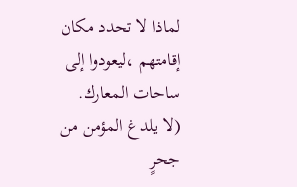لماذا لا تحدد مكان إقامتهم ،ليعودوا إلى ساحات المعارك.
(لا يلدغ المؤمن من جحرٍ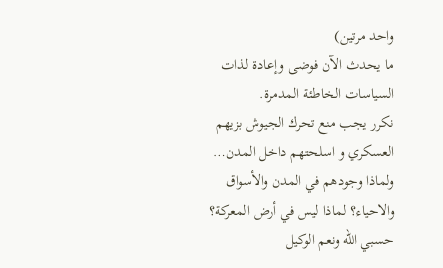واحد مرتين)
ما يحدث الآن فوضى وإعادة لذات السياسات الخاطئة المدمرة.
نكرر يجب منع تحرك الجيوش بزيهم العسكري و اسلحتهم داخل المدن…
ولماذا وجودهم في المدن والأسواق والاحياء؟ لماذا ليس في أرض المعركة؟
حسبي الله ونعم الوكيل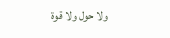ولا حول ولا قوة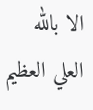الا بالله العلي العظيم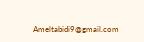Ameltabidi9@gmail.com